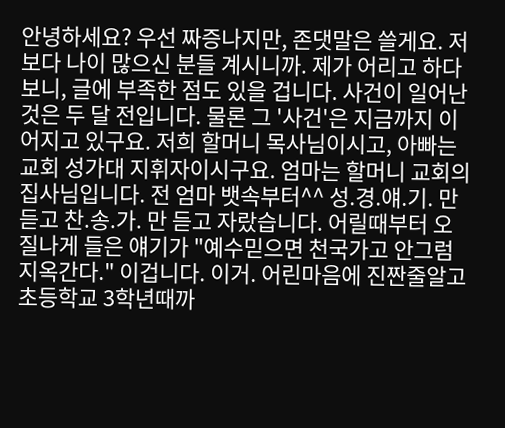안녕하세요? 우선 짜증나지만, 존댓말은 쓸게요. 저보다 나이 많으신 분들 계시니까. 제가 어리고 하다보니, 글에 부족한 점도 있을 겁니다. 사건이 일어난 것은 두 달 전입니다. 물론 그 '사건'은 지금까지 이어지고 있구요. 저희 할머니 목사님이시고, 아빠는 교회 성가대 지휘자이시구요. 엄마는 할머니 교회의 집사님입니다. 전 엄마 뱃속부터^^ 성.경.얘.기. 만 듣고 찬.송.가. 만 듣고 자랐습니다. 어릴때부터 오질나게 들은 얘기가 "예수믿으면 천국가고 안그럼 지옥간다." 이겁니다. 이거. 어린마음에 진짠줄알고 초등학교 3학년때까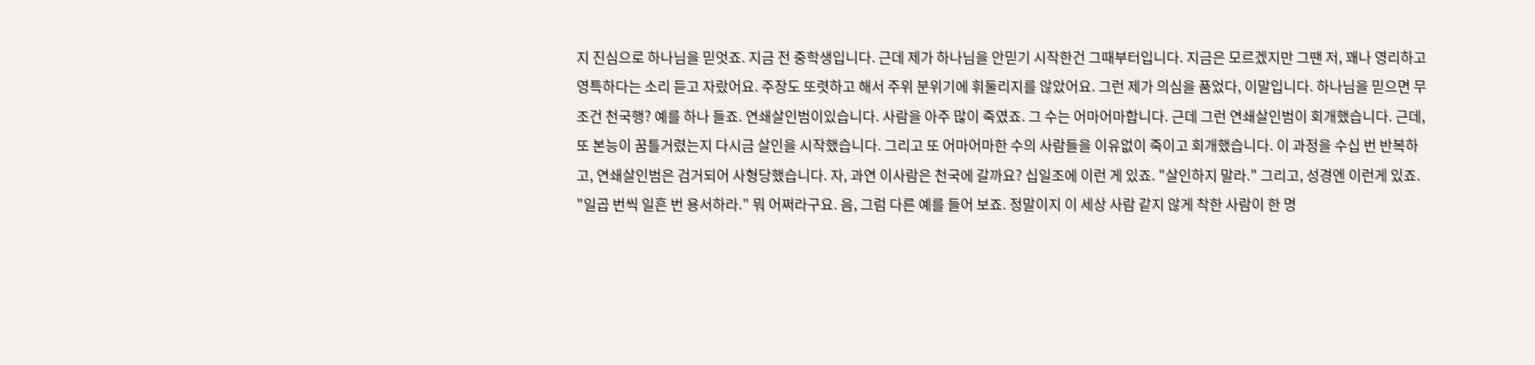지 진심으로 하나님을 믿엇죠. 지금 전 중학생입니다. 근데 제가 하나님을 안믿기 시작한건 그때부터입니다. 지금은 모르겠지만 그땐 저, 꽤나 영리하고 영특하다는 소리 듣고 자랐어요. 주장도 또렷하고 해서 주위 분위기에 휘둘리지를 않았어요. 그런 제가 의심을 품었다, 이말입니다. 하나님을 믿으면 무조건 천국행? 예를 하나 들죠. 연쇄살인범이있습니다. 사람을 아주 많이 죽였죠. 그 수는 어마어마합니다. 근데 그런 연쇄살인범이 회개했습니다. 근데, 또 본능이 꿈틀거렸는지 다시금 살인을 시작했습니다. 그리고 또 어마어마한 수의 사람들을 이유없이 죽이고 회개했습니다. 이 과정을 수십 번 반복하고, 연쇄살인범은 검거되어 사형당했습니다. 자, 과연 이사람은 천국에 갈까요? 십일조에 이런 게 있죠. "살인하지 말라." 그리고, 성경엔 이런게 있죠. "일곱 번씩 일흔 번 용서하라." 뭐 어쩌라구요. 음, 그럼 다른 예를 들어 보죠. 정말이지 이 세상 사람 같지 않게 착한 사람이 한 명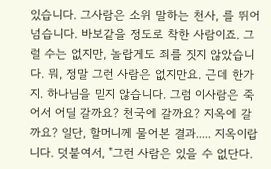있습니다. 그사람은 소위 말하는 천사, 를 뛰어넘습니다. 바보같을 정도로 착한 사람이죠. 그럴 수는 없지만, 놀랍게도 죄를 짓지 않았습니다. 뭐, 정말 그런 사람은 없지만요. 근데 한가지. 하나님을 믿지 않습니다. 그럼 이사람은 죽어서 어딜 갈까요? 천국에 갈까요? 지옥에 갈까요? 일단, 할머니께 물어본 결과..... 지옥이랍니다. 덧붙여서, "그런 사람은 있을 수 없단다.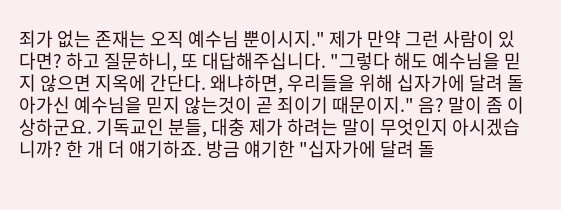죄가 없는 존재는 오직 예수님 뿐이시지." 제가 만약 그런 사람이 있다면? 하고 질문하니, 또 대답해주십니다. "그렇다 해도 예수님을 믿지 않으면 지옥에 간단다. 왜냐하면, 우리들을 위해 십자가에 달려 돌아가신 예수님을 믿지 않는것이 곧 죄이기 때문이지." 음? 말이 좀 이상하군요. 기독교인 분들, 대충 제가 하려는 말이 무엇인지 아시겠습니까? 한 개 더 얘기하죠. 방금 얘기한 "십자가에 달려 돌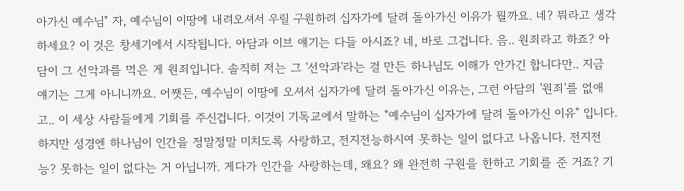아가신 예수님" 자, 예수님이 이땅에 내려오셔서 우릴 구원하려 십자가에 달려 돌아가신 이유가 뭘까요. 네? 뭐라고 생각하세요? 이 것은 창세기에서 시작됩니다. 아담과 이브 얘기는 다들 아시죠? 네, 바로 그겁니다. 음.. 원죄라고 하죠? 아담이 그 선악과를 먹은 게 원죄입니다. 솔직히 저는 그 '선악과'라는 걸 만든 하나님도 이해가 안가긴 합니다만.. 지금 얘기는 그게 아니니까요. 어쨋든, 예수님이 이땅에 오셔서 십자가에 달려 돌아가신 이유는, 그런 아담의 '원죄'를 없애고.. 이 세상 사람들에게 기회를 주신겁니다. 이것이 기독교에서 말하는 "예수님이 십자가에 달려 돌아가신 이유" 입니다. 하지만 성경엔 하나님이 인간을 정말정말 미치도록 사랑하고, 전지전능하시여 못하는 일이 없다고 나옵니다. 전지전능? 못하는 일이 없다는 거 아닙니까. 게다가 인간을 사랑하는데, 왜요? 왜 완전히 구원을 한하고 기회를 준 거죠? 기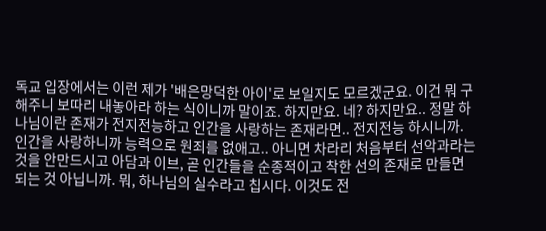독교 입장에서는 이런 제가 '배은망덕한 아이'로 보일지도 모르겠군요. 이건 뭐 구해주니 보따리 내놓아라 하는 식이니까 말이죠. 하지만요. 네? 하지만요.. 정말 하나님이란 존재가 전지전능하고 인간을 사랑하는 존재라면.. 전지전능 하시니까. 인간을 사랑하니까 능력으로 원죄를 없애고.. 아니면 차라리 처음부터 선악과라는 것을 안만드시고 아담과 이브, 곧 인간들을 순종적이고 착한 선의 존재로 만들면 되는 것 아닙니까. 뭐, 하나님의 실수라고 칩시다. 이것도 전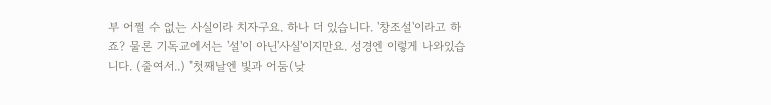부 어쩔 수 없는 사실이라 치자구요. 하나 더 있습니다. '창조설'이라고 하죠? 물론 기독교에서는 '설'이 아닌'사실'이지만요. 성경엔 이렇게 나와있습니다. (줄여서..) "첫째날엔 빛과 어둠(낮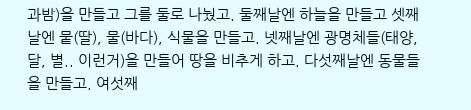과밤)을 만들고 그를 둘로 나눴고. 둘째날엔 하늘을 만들고 셋째날엔 뭍(딸), 물(바다), 식물을 만들고. 넷째날엔 광명체들(태양, 달, 별.. 이런거)을 만들어 땅을 비추게 하고. 다섯째날엔 동물들을 만들고. 여섯째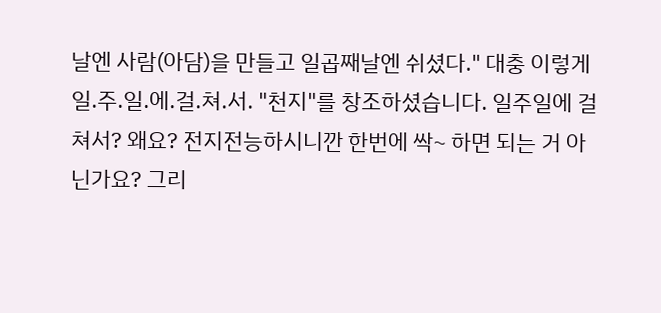날엔 사람(아담)을 만들고 일곱째날엔 쉬셨다." 대충 이렇게 일.주.일.에.걸.쳐.서. "천지"를 창조하셨습니다. 일주일에 걸쳐서? 왜요? 전지전능하시니깐 한번에 싹~ 하면 되는 거 아닌가요? 그리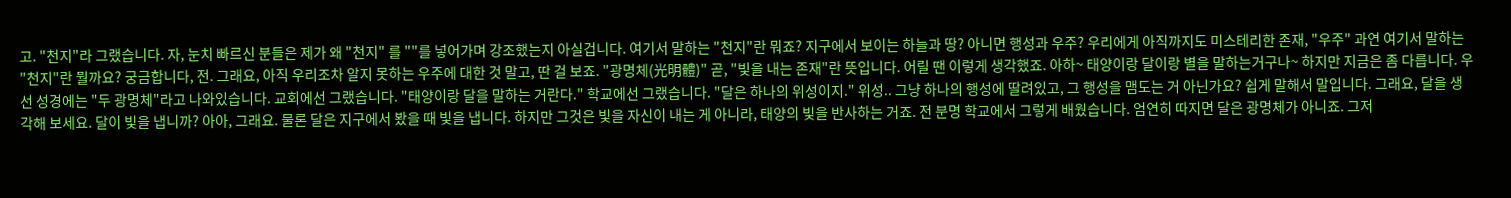고. "천지"라 그랬습니다. 자, 눈치 빠르신 분들은 제가 왜 "천지" 를 ""를 넣어가며 강조했는지 아실겁니다. 여기서 말하는 "천지"란 뭐죠? 지구에서 보이는 하늘과 땅? 아니면 행성과 우주? 우리에게 아직까지도 미스테리한 존재, "우주" 과연 여기서 말하는 "천지"란 뭘까요? 궁금합니다, 전. 그래요, 아직 우리조차 알지 못하는 우주에 대한 것 말고, 딴 걸 보죠. "광명체(光明體)" 곧, "빛을 내는 존재"란 뜻입니다. 어릴 땐 이렇게 생각했죠. 아하~ 태양이랑 달이랑 별을 말하는거구나~ 하지만 지금은 좀 다릅니다. 우선 성경에는 "두 광명체"라고 나와있습니다. 교회에선 그랬습니다. "태양이랑 달을 말하는 거란다." 학교에선 그랬습니다. "달은 하나의 위성이지." 위성.. 그냥 하나의 행성에 딸려있고, 그 행성을 맴도는 거 아닌가요? 쉽게 말해서 말입니다. 그래요, 달을 생각해 보세요. 달이 빛을 냅니까? 아아, 그래요. 물론 달은 지구에서 봤을 때 빛을 냅니다. 하지만 그것은 빛을 자신이 내는 게 아니라, 태양의 빛을 반사하는 거죠. 전 분명 학교에서 그렇게 배웠습니다. 엄연히 따지면 달은 광명체가 아니죠. 그저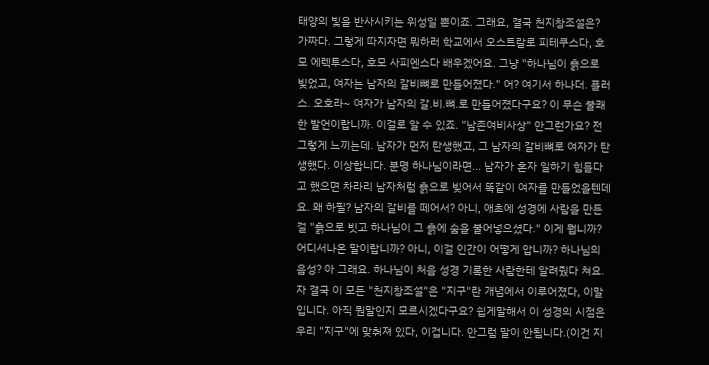태양의 빛을 반사시키는 위성일 뿐이죠. 그래요, 결국 천지창조설은? 가짜다. 그렇게 따지자면 뭐하러 학교에서 오스트랄로 피테쿠스다, 호모 에렉투스다, 호모 사피엔스다 배우겠어요. 그냥 "하나님이 흙으로 빚었고, 여자는 남자의 갈비뼈로 만들어졌다." 어? 여기서 하나더. 플러스. 오호라~ 여자가 남자의 갈.비.뼈.로 만들어졌다구요? 이 무슨 불쾌한 발언이랍니까. 이걸로 알 수 있죠. "남존여비사상" 안그런가요? 전 그렇게 느끼는데. 남자가 먼저 탄생했고, 그 남자의 갈비뼈로 여자가 탄생했다. 이상합니다. 분명 하나님이라면... 남자가 혼자 일하기 힘들다고 했으면 차라리 남자처럼 흙으로 빚어서 똑같이 여자를 만들었을텐데요. 왜 하필? 남자의 갈비를 떼어서? 아니, 애초에 성경에 사람을 만든걸 "흙으로 빗고 하나님이 그 흙에 숨을 불어넣으셨다." 이게 뭡니까? 어디서나온 말이랍니까? 아니, 이걸 인간이 어떻게 압니까? 하나님의 음성? 아 그래요. 하나님이 처음 성경 기록한 사람한테 알려줬다 쳐요. 자 결국 이 모든 "천지창조설"은 "지구"란 개념에서 이루어졌다, 이말입니다. 아직 뭔말인지 모르시겠다구요? 쉽게말해서 이 성경의 시점은 우리 "지구"에 맞춰져 있다, 이겁니다. 안그럼 말이 안됩니다.(이건 지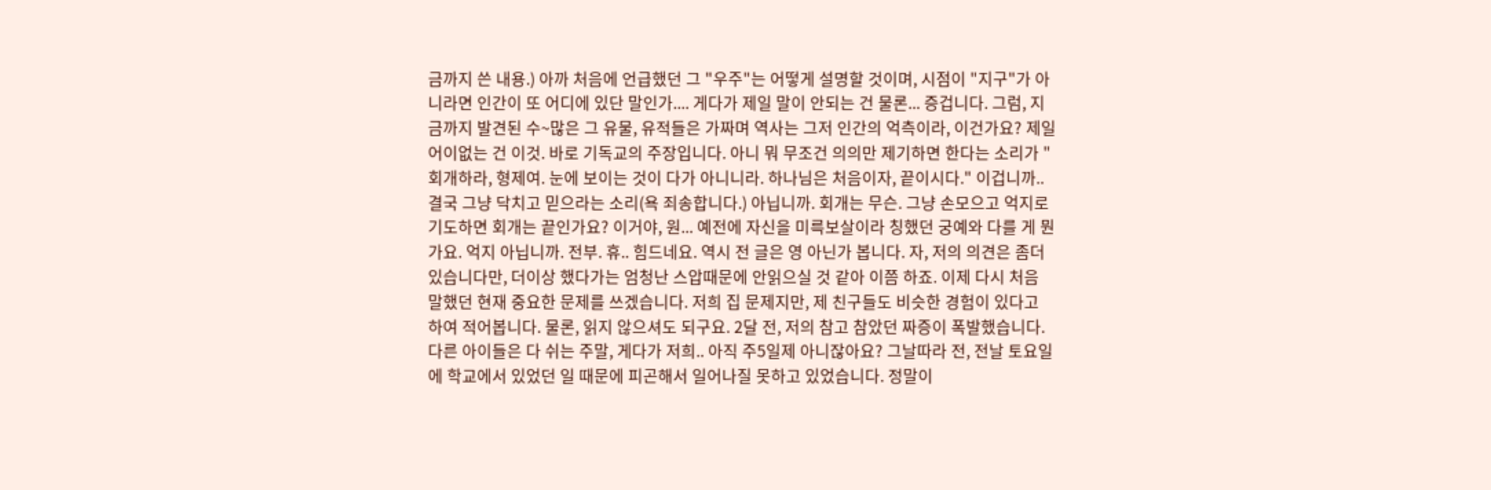금까지 쓴 내용.) 아까 처음에 언급했던 그 "우주"는 어떻게 설명할 것이며, 시점이 "지구"가 아니라면 인간이 또 어디에 있단 말인가.... 게다가 제일 말이 안되는 건 물론... 증겁니다. 그럼, 지금까지 발견된 수~많은 그 유물, 유적들은 가짜며 역사는 그저 인간의 억측이라, 이건가요? 제일 어이없는 건 이것. 바로 기독교의 주장입니다. 아니 뭐 무조건 의의만 제기하면 한다는 소리가 "회개하라, 형제여. 눈에 보이는 것이 다가 아니니라. 하나님은 처음이자, 끝이시다." 이겁니까.. 결국 그냥 닥치고 믿으라는 소리(욕 죄송합니다.) 아닙니까. 회개는 무슨. 그냥 손모으고 억지로 기도하면 회개는 끝인가요? 이거야, 원... 예전에 자신을 미륵보살이라 칭했던 궁예와 다를 게 뭔가요. 억지 아닙니까. 전부. 휴.. 힘드네요. 역시 전 글은 영 아닌가 봅니다. 자, 저의 의견은 좀더 있습니다만, 더이상 했다가는 엄청난 스압때문에 안읽으실 것 같아 이쯤 하죠. 이제 다시 처음 말했던 현재 중요한 문제를 쓰겠습니다. 저희 집 문제지만, 제 친구들도 비슷한 경험이 있다고 하여 적어봅니다. 물론, 읽지 않으셔도 되구요. 2달 전, 저의 참고 참았던 짜증이 폭발했습니다. 다른 아이들은 다 쉬는 주말, 게다가 저희.. 아직 주5일제 아니잖아요? 그날따라 전, 전날 토요일에 학교에서 있었던 일 때문에 피곤해서 일어나질 못하고 있었습니다. 정말이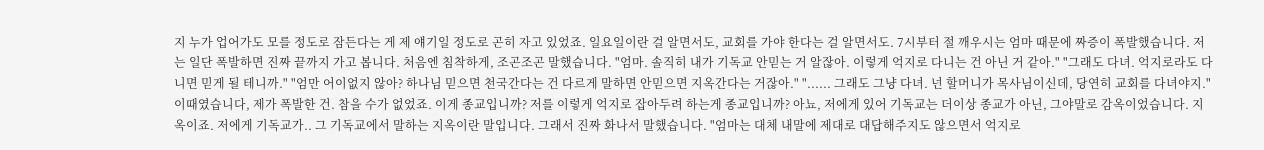지 누가 업어가도 모를 정도로 잠든다는 게 제 얘기일 정도로 곤히 자고 있었죠. 일요일이란 걸 알면서도, 교회를 가야 한다는 걸 알면서도. 7시부터 절 깨우시는 엄마 때문에 짜증이 폭발했습니다. 저는 일단 폭발하면 진짜 끝까지 가고 봅니다. 처음엔 침착하게, 조곤조곤 말했습니다. "엄마. 솔직히 내가 기독교 안믿는 거 알잖아. 이렇게 억지로 다니는 건 아닌 거 같아." "그래도 다녀. 억지로라도 다니면 믿게 될 테니까." "엄만 어이없지 않아? 하나님 믿으면 천국간다는 건 다르게 말하면 안믿으면 지옥간다는 거잖아." "...... 그래도 그냥 다녀. 넌 할머니가 목사님이신데, 당연히 교회를 다녀야지." 이때였습니다, 제가 폭발한 건. 참을 수가 없었죠. 이게 종교입니까? 저를 이렇게 억지로 잡아두려 하는게 종교입니까? 아뇨, 저에게 있어 기독교는 더이상 종교가 아닌, 그야말로 감옥이었습니다. 지옥이죠. 저에게 기독교가.. 그 기독교에서 말하는 지옥이란 말입니다. 그래서 진짜 화나서 말했습니다. "엄마는 대체 내말에 제대로 대답해주지도 않으면서 억지로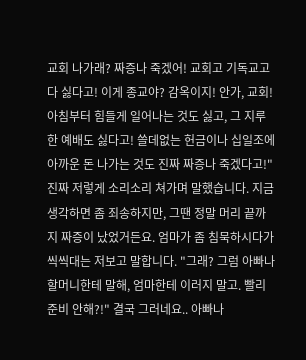교회 나가래? 짜증나 죽겠어! 교회고 기독교고 다 싫다고! 이게 종교야? 감옥이지! 안가, 교회! 아침부터 힘들게 일어나는 것도 싫고, 그 지루한 예배도 싫다고! 쓸데없는 헌금이나 십일조에 아까운 돈 나가는 것도 진짜 짜증나 죽겠다고!" 진짜 저렇게 소리소리 쳐가며 말했습니다. 지금 생각하면 좀 죄송하지만, 그땐 정말 머리 끝까지 짜증이 났었거든요. 엄마가 좀 침묵하시다가 씩씩대는 저보고 말합니다. "그래? 그럼 아빠나 할머니한테 말해, 엄마한테 이러지 말고. 빨리 준비 안해?!" 결국 그러네요.. 아빠나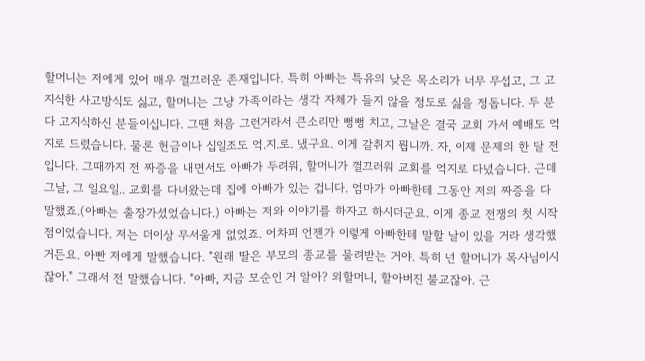할머니는 저에게 있어 매우 껄끄러운 존재입니다. 특히 아빠는 특유의 낮은 목소리가 너무 무섭고, 그 고지식한 사고방식도 싫고, 할머니는 그냥 가족이라는 생각 자체가 들지 않을 정도로 싫을 정돕니다. 두 분 다 고지식하신 분들이십니다. 그땐 처음 그런거라서 큰소리만 뻥뻥 치고, 그날은 결국 교회 가서 예배도 억지로 드렸습니다. 물론 헌금이나 십일조도 억.지.로. 냈구요. 이게 갈취지 뭡니까. 자, 이제 문제의 한 달 전입니다. 그때까지 전 짜증을 내면서도 아빠가 두려워, 할머니가 껄끄러워 교회를 억지로 다녔습니다. 근데 그날, 그 일요일.. 교회를 다녀왔는데 집에 아빠가 있는 겁니다. 엄마가 아빠한테 그동안 저의 짜증을 다 말했죠.(아빠는 출장가셨었습니다.) 아빠는 저와 이야기를 하자고 하시더군요. 이게 종교 전쟁의 첫 시작점이었습니다. 저는 더이상 무서울게 없었죠. 어차피 언젠가 이렇게 아빠한테 말할 날이 있을 거라 생각했거든요. 아빤 저에게 말했습니다. "원래 딸은 부모의 종교를 물려받는 거야. 특히 넌 할머니가 목사님이시잖아." 그래서 전 말했습니다. "아빠, 지금 모순인 거 알아? 외할머니, 할아버진 불교잖아. 근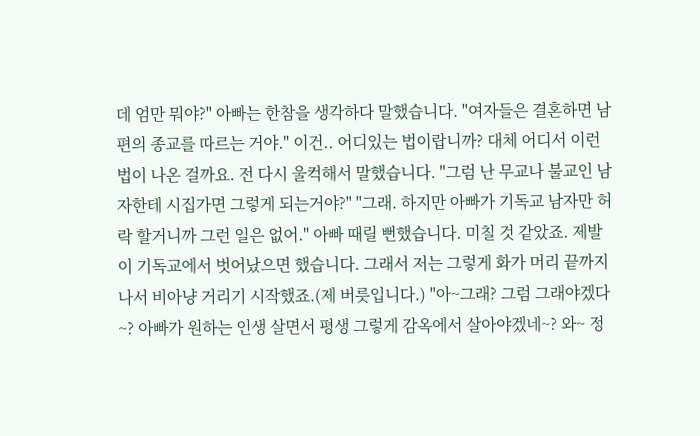데 엄만 뭐야?" 아빠는 한참을 생각하다 말했습니다. "여자들은 결혼하면 남편의 종교를 따르는 거야." 이건.. 어디있는 법이랍니까? 대체 어디서 이런 법이 나온 걸까요. 전 다시 울컥해서 말했습니다. "그럼 난 무교나 불교인 남자한테 시집가면 그렇게 되는거야?" "그래. 하지만 아빠가 기독교 남자만 허락 할거니까 그런 일은 없어." 아빠 때릴 뻔했습니다. 미칠 것 같았죠. 제발 이 기독교에서 벗어났으면 했습니다. 그래서 저는 그렇게 화가 머리 끝까지 나서 비아냥 거리기 시작했죠.(제 버릇입니다.) "아~그래? 그럼 그래야겠다~? 아빠가 원하는 인생 살면서 평생 그렇게 감옥에서 살아야겠네~? 와~ 정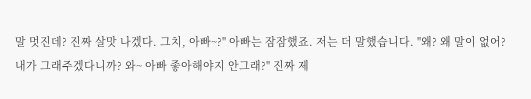말 멋진데? 진짜 살맛 나겠다. 그치, 아빠~?" 아빠는 잠잠했죠. 저는 더 말했습니다. "왜? 왜 말이 없어? 내가 그래주겠다니까? 와~ 아빠 좋아해야지 안그래?" 진짜 제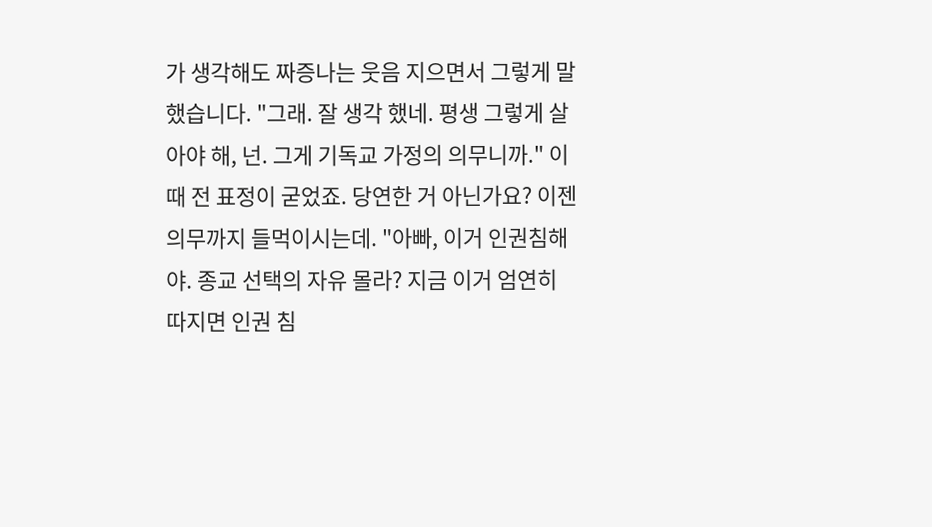가 생각해도 짜증나는 웃음 지으면서 그렇게 말했습니다. "그래. 잘 생각 했네. 평생 그렇게 살아야 해, 넌. 그게 기독교 가정의 의무니까." 이때 전 표정이 굳었죠. 당연한 거 아닌가요? 이젠 의무까지 들먹이시는데. "아빠, 이거 인권침해야. 종교 선택의 자유 몰라? 지금 이거 엄연히 따지면 인권 침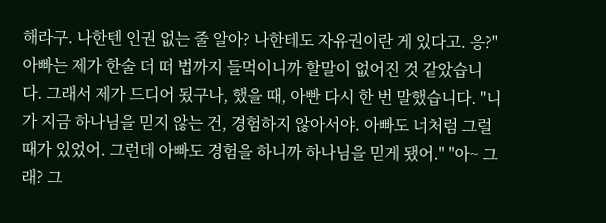해라구. 나한텐 인권 없는 줄 알아? 나한테도 자유권이란 게 있다고. 응?" 아빠는 제가 한술 더 떠 법까지 들먹이니까 할말이 없어진 것 같았습니다. 그래서 제가 드디어 됬구나, 했을 때, 아빤 다시 한 번 말했습니다. "니가 지금 하나님을 믿지 않는 건, 경험하지 않아서야. 아빠도 너처럼 그럴 때가 있었어. 그런데 아빠도 경험을 하니까 하나님을 믿게 됐어." "아~ 그래? 그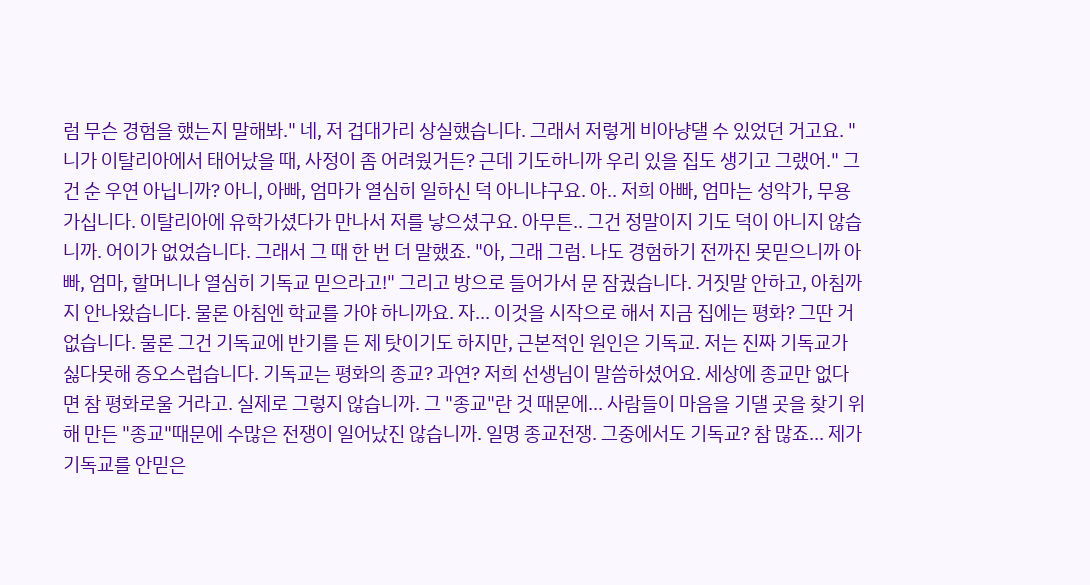럼 무슨 경험을 했는지 말해봐." 네, 저 겁대가리 상실했습니다. 그래서 저렇게 비아냥댈 수 있었던 거고요. "니가 이탈리아에서 태어났을 때, 사정이 좀 어려웠거든? 근데 기도하니까 우리 있을 집도 생기고 그랬어." 그건 순 우연 아닙니까? 아니, 아빠, 엄마가 열심히 일하신 덕 아니냐구요. 아.. 저희 아빠, 엄마는 성악가, 무용가십니다. 이탈리아에 유학가셨다가 만나서 저를 낳으셨구요. 아무튼.. 그건 정말이지 기도 덕이 아니지 않습니까. 어이가 없었습니다. 그래서 그 때 한 번 더 말했죠. "아, 그래 그럼. 나도 경험하기 전까진 못믿으니까 아빠, 엄마, 할머니나 열심히 기독교 믿으라고!" 그리고 방으로 들어가서 문 잠궜습니다. 거짓말 안하고, 아침까지 안나왔습니다. 물론 아침엔 학교를 가야 하니까요. 자... 이것을 시작으로 해서 지금 집에는 평화? 그딴 거 없습니다. 물론 그건 기독교에 반기를 든 제 탓이기도 하지만, 근본적인 원인은 기독교. 저는 진짜 기독교가 싫다못해 증오스럽습니다. 기독교는 평화의 종교? 과연? 저희 선생님이 말씀하셨어요. 세상에 종교만 없다면 참 평화로울 거라고. 실제로 그렇지 않습니까. 그 "종교"란 것 때문에... 사람들이 마음을 기댈 곳을 찾기 위해 만든 "종교"때문에 수많은 전쟁이 일어났진 않습니까. 일명 종교전쟁. 그중에서도 기독교? 참 많죠... 제가 기독교를 안믿은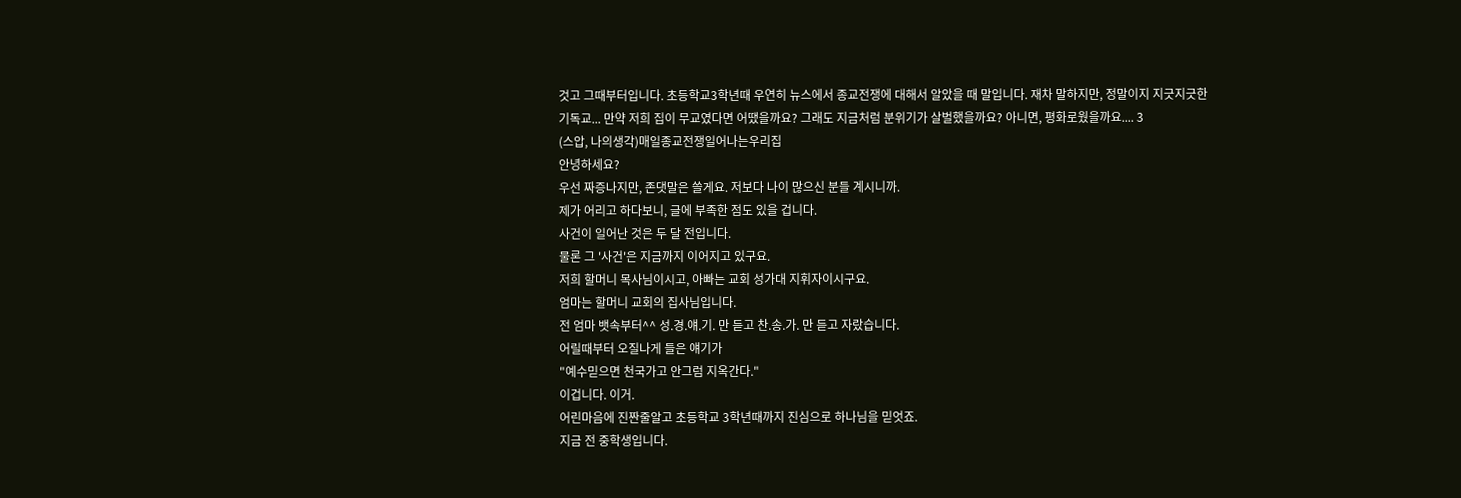것고 그때부터입니다. 초등학교3학년때 우연히 뉴스에서 종교전쟁에 대해서 알았을 때 말입니다. 재차 말하지만, 정말이지 지긋지긋한 기독교... 만약 저희 집이 무교였다면 어땠을까요? 그래도 지금처럼 분위기가 살벌했을까요? 아니면, 평화로웠을까요.... 3
(스압, 나의생각)매일종교전쟁일어나는우리집
안녕하세요?
우선 짜증나지만, 존댓말은 쓸게요. 저보다 나이 많으신 분들 계시니까.
제가 어리고 하다보니, 글에 부족한 점도 있을 겁니다.
사건이 일어난 것은 두 달 전입니다.
물론 그 '사건'은 지금까지 이어지고 있구요.
저희 할머니 목사님이시고, 아빠는 교회 성가대 지휘자이시구요.
엄마는 할머니 교회의 집사님입니다.
전 엄마 뱃속부터^^ 성.경.얘.기. 만 듣고 찬.송.가. 만 듣고 자랐습니다.
어릴때부터 오질나게 들은 얘기가
"예수믿으면 천국가고 안그럼 지옥간다."
이겁니다. 이거.
어린마음에 진짠줄알고 초등학교 3학년때까지 진심으로 하나님을 믿엇죠.
지금 전 중학생입니다.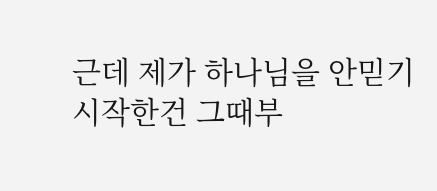근데 제가 하나님을 안믿기 시작한건 그때부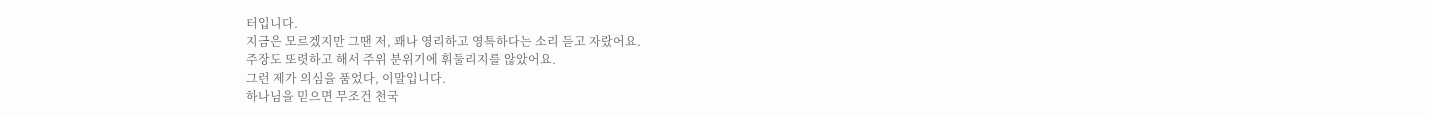터입니다.
지금은 모르겠지만 그땐 저, 꽤나 영리하고 영특하다는 소리 듣고 자랐어요.
주장도 또렷하고 해서 주위 분위기에 휘둘리지를 않았어요.
그런 제가 의심을 품었다, 이말입니다.
하나님을 믿으면 무조건 천국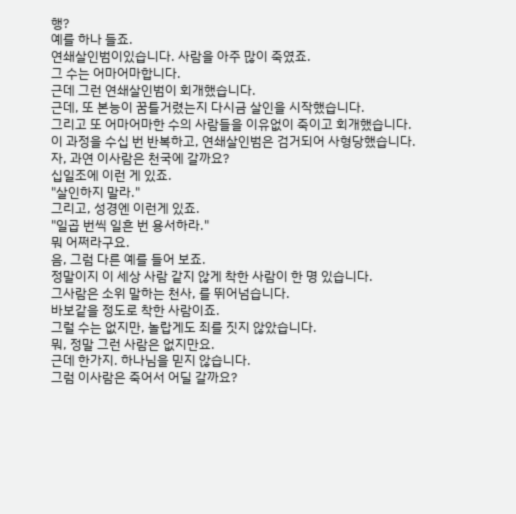행?
예를 하나 들죠.
연쇄살인범이있습니다. 사람을 아주 많이 죽였죠.
그 수는 어마어마합니다.
근데 그런 연쇄살인범이 회개했습니다.
근데, 또 본능이 꿈틀거렸는지 다시금 살인을 시작했습니다.
그리고 또 어마어마한 수의 사람들을 이유없이 죽이고 회개했습니다.
이 과정을 수십 번 반복하고, 연쇄살인범은 검거되어 사형당했습니다.
자, 과연 이사람은 천국에 갈까요?
십일조에 이런 게 있죠.
"살인하지 말라."
그리고, 성경엔 이런게 있죠.
"일곱 번씩 일흔 번 용서하라."
뭐 어쩌라구요.
음, 그럼 다른 예를 들어 보죠.
정말이지 이 세상 사람 같지 않게 착한 사람이 한 명 있습니다.
그사람은 소위 말하는 천사, 를 뛰어넘습니다.
바보같을 정도로 착한 사람이죠.
그럴 수는 없지만, 놀랍게도 죄를 짓지 않았습니다.
뭐, 정말 그런 사람은 없지만요.
근데 한가지. 하나님을 믿지 않습니다.
그럼 이사람은 죽어서 어딜 갈까요?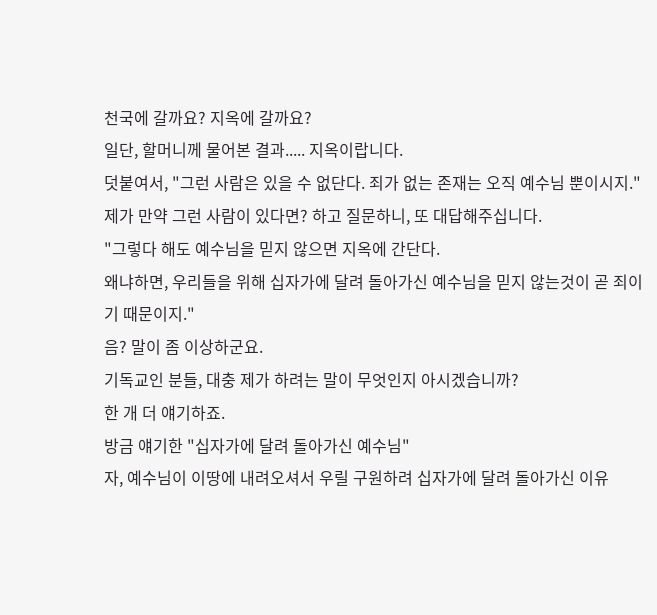천국에 갈까요? 지옥에 갈까요?
일단, 할머니께 물어본 결과..... 지옥이랍니다.
덧붙여서, "그런 사람은 있을 수 없단다. 죄가 없는 존재는 오직 예수님 뿐이시지."
제가 만약 그런 사람이 있다면? 하고 질문하니, 또 대답해주십니다.
"그렇다 해도 예수님을 믿지 않으면 지옥에 간단다.
왜냐하면, 우리들을 위해 십자가에 달려 돌아가신 예수님을 믿지 않는것이 곧 죄이기 때문이지."
음? 말이 좀 이상하군요.
기독교인 분들, 대충 제가 하려는 말이 무엇인지 아시겠습니까?
한 개 더 얘기하죠.
방금 얘기한 "십자가에 달려 돌아가신 예수님"
자, 예수님이 이땅에 내려오셔서 우릴 구원하려 십자가에 달려 돌아가신 이유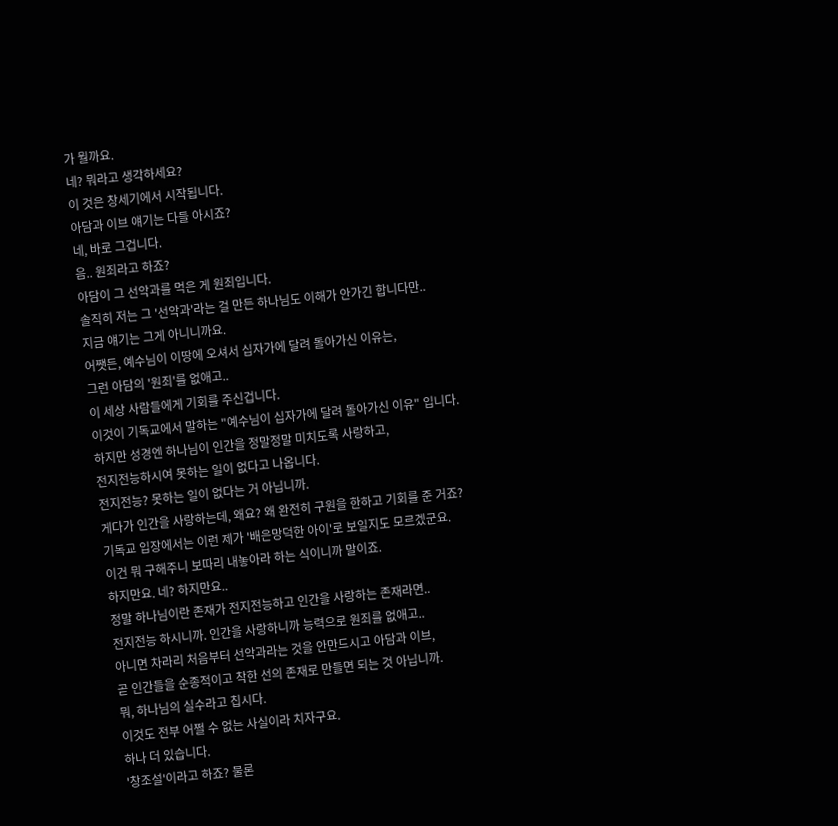가 뭘까요.
네? 뭐라고 생각하세요?
이 것은 창세기에서 시작됩니다.
아담과 이브 얘기는 다들 아시죠?
네, 바로 그겁니다.
음.. 원죄라고 하죠?
아담이 그 선악과를 먹은 게 원죄입니다.
솔직히 저는 그 '선악과'라는 걸 만든 하나님도 이해가 안가긴 합니다만..
지금 얘기는 그게 아니니까요.
어쨋든, 예수님이 이땅에 오셔서 십자가에 달려 돌아가신 이유는,
그런 아담의 '원죄'를 없애고..
이 세상 사람들에게 기회를 주신겁니다.
이것이 기독교에서 말하는 "예수님이 십자가에 달려 돌아가신 이유" 입니다.
하지만 성경엔 하나님이 인간을 정말정말 미치도록 사랑하고,
전지전능하시여 못하는 일이 없다고 나옵니다.
전지전능? 못하는 일이 없다는 거 아닙니까.
게다가 인간을 사랑하는데, 왜요? 왜 완전히 구원을 한하고 기회를 준 거죠?
기독교 입장에서는 이런 제가 '배은망덕한 아이'로 보일지도 모르겠군요.
이건 뭐 구해주니 보따리 내놓아라 하는 식이니까 말이죠.
하지만요. 네? 하지만요..
정말 하나님이란 존재가 전지전능하고 인간을 사랑하는 존재라면..
전지전능 하시니까. 인간을 사랑하니까 능력으로 원죄를 없애고..
아니면 차라리 처음부터 선악과라는 것을 안만드시고 아담과 이브,
곧 인간들을 순종적이고 착한 선의 존재로 만들면 되는 것 아닙니까.
뭐, 하나님의 실수라고 칩시다.
이것도 전부 어쩔 수 없는 사실이라 치자구요.
하나 더 있습니다.
'창조설'이라고 하죠? 물론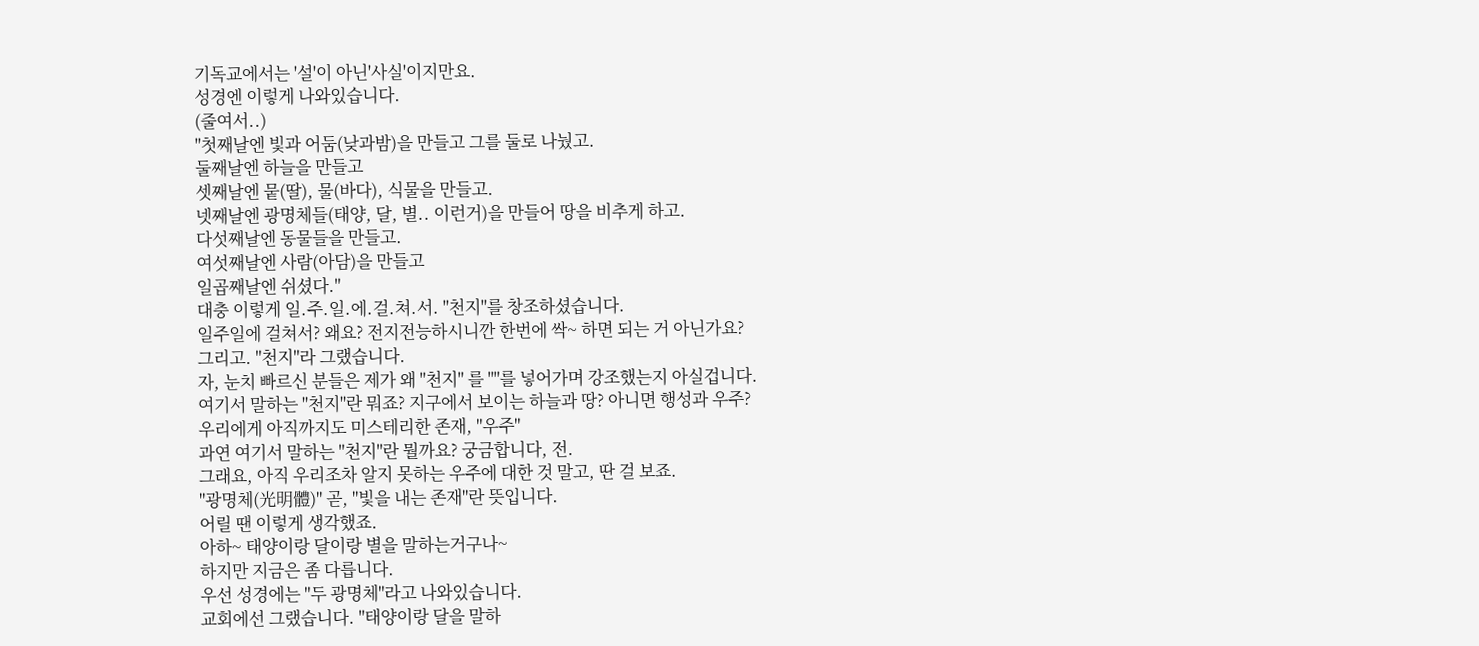기독교에서는 '설'이 아닌'사실'이지만요.
성경엔 이렇게 나와있습니다.
(줄여서..)
"첫째날엔 빛과 어둠(낮과밤)을 만들고 그를 둘로 나눴고.
둘째날엔 하늘을 만들고
셋째날엔 뭍(딸), 물(바다), 식물을 만들고.
넷째날엔 광명체들(태양, 달, 별.. 이런거)을 만들어 땅을 비추게 하고.
다섯째날엔 동물들을 만들고.
여섯째날엔 사람(아담)을 만들고
일곱째날엔 쉬셨다."
대충 이렇게 일.주.일.에.걸.쳐.서. "천지"를 창조하셨습니다.
일주일에 걸쳐서? 왜요? 전지전능하시니깐 한번에 싹~ 하면 되는 거 아닌가요?
그리고. "천지"라 그랬습니다.
자, 눈치 빠르신 분들은 제가 왜 "천지" 를 ""를 넣어가며 강조했는지 아실겁니다.
여기서 말하는 "천지"란 뭐죠? 지구에서 보이는 하늘과 땅? 아니면 행성과 우주?
우리에게 아직까지도 미스테리한 존재, "우주"
과연 여기서 말하는 "천지"란 뭘까요? 궁금합니다, 전.
그래요, 아직 우리조차 알지 못하는 우주에 대한 것 말고, 딴 걸 보죠.
"광명체(光明體)" 곧, "빛을 내는 존재"란 뜻입니다.
어릴 땐 이렇게 생각했죠.
아하~ 태양이랑 달이랑 별을 말하는거구나~
하지만 지금은 좀 다릅니다.
우선 성경에는 "두 광명체"라고 나와있습니다.
교회에선 그랬습니다. "태양이랑 달을 말하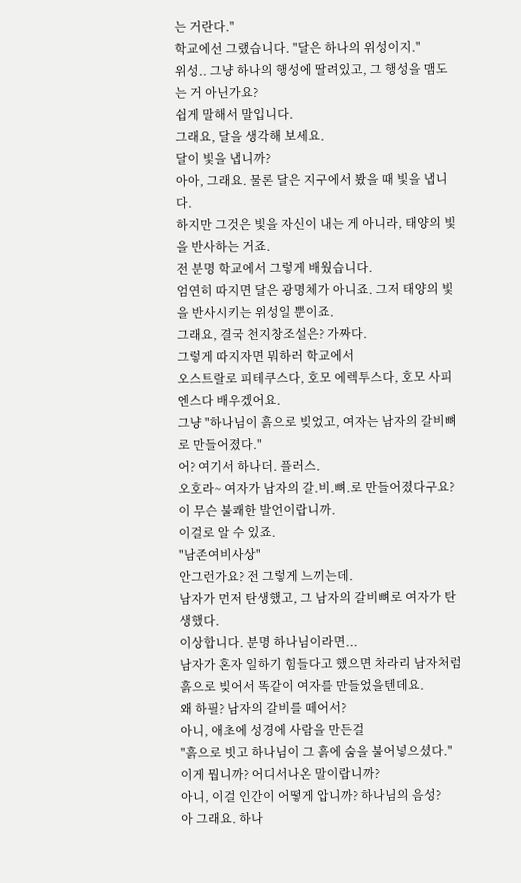는 거란다."
학교에선 그랬습니다. "달은 하나의 위성이지."
위성.. 그냥 하나의 행성에 딸려있고, 그 행성을 맴도는 거 아닌가요?
쉽게 말해서 말입니다.
그래요, 달을 생각해 보세요.
달이 빛을 냅니까?
아아, 그래요. 물론 달은 지구에서 봤을 때 빛을 냅니다.
하지만 그것은 빛을 자신이 내는 게 아니라, 태양의 빛을 반사하는 거죠.
전 분명 학교에서 그렇게 배웠습니다.
엄연히 따지면 달은 광명체가 아니죠. 그저 태양의 빛을 반사시키는 위성일 뿐이죠.
그래요, 결국 천지창조설은? 가짜다.
그렇게 따지자면 뭐하러 학교에서
오스트랄로 피테쿠스다, 호모 에렉투스다, 호모 사피엔스다 배우겠어요.
그냥 "하나님이 흙으로 빚었고, 여자는 남자의 갈비뼈로 만들어졌다."
어? 여기서 하나더. 플러스.
오호라~ 여자가 남자의 갈.비.뼈.로 만들어졌다구요?
이 무슨 불쾌한 발언이랍니까.
이걸로 알 수 있죠.
"남존여비사상"
안그런가요? 전 그렇게 느끼는데.
남자가 먼저 탄생했고, 그 남자의 갈비뼈로 여자가 탄생했다.
이상합니다. 분명 하나님이라면...
남자가 혼자 일하기 힘들다고 했으면 차라리 남자처럼 흙으로 빚어서 똑같이 여자를 만들었을텐데요.
왜 하필? 남자의 갈비를 떼어서?
아니, 애초에 성경에 사람을 만든걸
"흙으로 빗고 하나님이 그 흙에 숨을 불어넣으셨다."
이게 뭡니까? 어디서나온 말이랍니까?
아니, 이걸 인간이 어떻게 압니까? 하나님의 음성?
아 그래요. 하나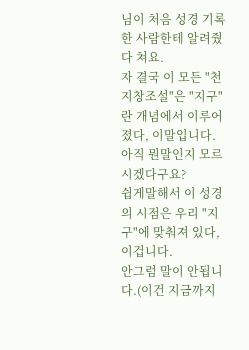님이 처음 성경 기록한 사람한테 알려줬다 쳐요.
자 결국 이 모든 "천지창조설"은 "지구"란 개념에서 이루어졌다, 이말입니다.
아직 뭔말인지 모르시겠다구요?
쉽게말해서 이 성경의 시점은 우리 "지구"에 맞춰져 있다, 이겁니다.
안그럼 말이 안됩니다.(이건 지금까지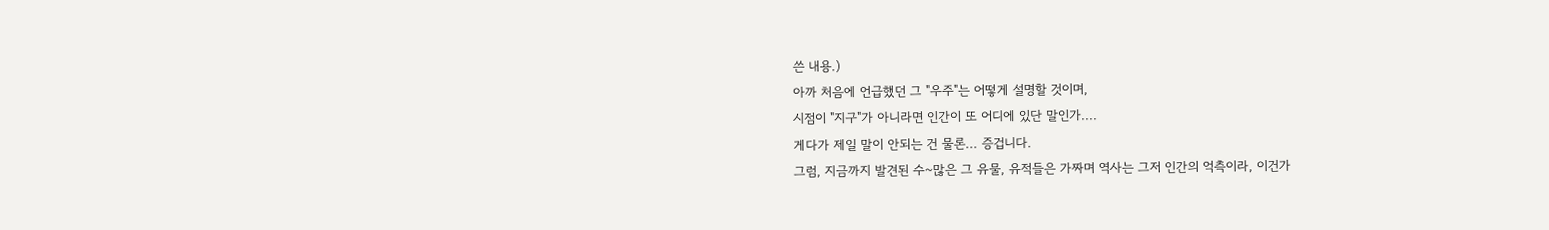쓴 내용.)
아까 처음에 언급했던 그 "우주"는 어떻게 설명할 것이며,
시점이 "지구"가 아니라면 인간이 또 어디에 있단 말인가....
게다가 제일 말이 안되는 건 물론... 증겁니다.
그럼, 지금까지 발견된 수~많은 그 유물, 유적들은 가짜며 역사는 그저 인간의 억측이라, 이건가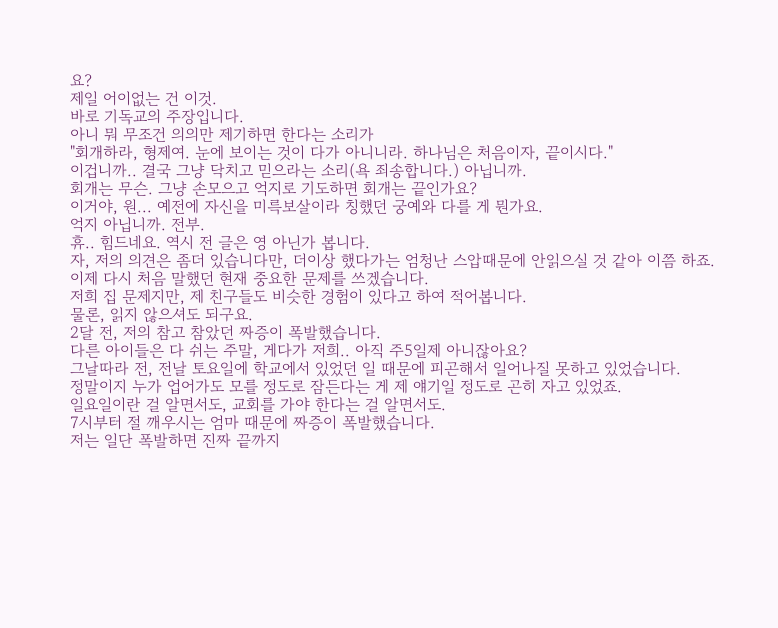요?
제일 어이없는 건 이것.
바로 기독교의 주장입니다.
아니 뭐 무조건 의의만 제기하면 한다는 소리가
"회개하라, 형제여. 눈에 보이는 것이 다가 아니니라. 하나님은 처음이자, 끝이시다."
이겁니까.. 결국 그냥 닥치고 믿으라는 소리(욕 죄송합니다.) 아닙니까.
회개는 무슨. 그냥 손모으고 억지로 기도하면 회개는 끝인가요?
이거야, 원... 예전에 자신을 미륵보살이라 칭했던 궁예와 다를 게 뭔가요.
억지 아닙니까. 전부.
휴.. 힘드네요. 역시 전 글은 영 아닌가 봅니다.
자, 저의 의견은 좀더 있습니다만, 더이상 했다가는 엄청난 스압때문에 안읽으실 것 같아 이쯤 하죠.
이제 다시 처음 말했던 현재 중요한 문제를 쓰겠습니다.
저희 집 문제지만, 제 친구들도 비슷한 경험이 있다고 하여 적어봅니다.
물론, 읽지 않으셔도 되구요.
2달 전, 저의 참고 참았던 짜증이 폭발했습니다.
다른 아이들은 다 쉬는 주말, 게다가 저희.. 아직 주5일제 아니잖아요?
그날따라 전, 전날 토요일에 학교에서 있었던 일 때문에 피곤해서 일어나질 못하고 있었습니다.
정말이지 누가 업어가도 모를 정도로 잠든다는 게 제 얘기일 정도로 곤히 자고 있었죠.
일요일이란 걸 알면서도, 교회를 가야 한다는 걸 알면서도.
7시부터 절 깨우시는 엄마 때문에 짜증이 폭발했습니다.
저는 일단 폭발하면 진짜 끝까지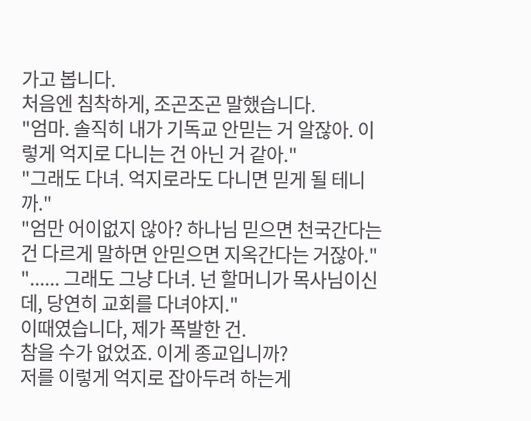가고 봅니다.
처음엔 침착하게, 조곤조곤 말했습니다.
"엄마. 솔직히 내가 기독교 안믿는 거 알잖아. 이렇게 억지로 다니는 건 아닌 거 같아."
"그래도 다녀. 억지로라도 다니면 믿게 될 테니까."
"엄만 어이없지 않아? 하나님 믿으면 천국간다는 건 다르게 말하면 안믿으면 지옥간다는 거잖아."
"...... 그래도 그냥 다녀. 넌 할머니가 목사님이신데, 당연히 교회를 다녀야지."
이때였습니다, 제가 폭발한 건.
참을 수가 없었죠. 이게 종교입니까?
저를 이렇게 억지로 잡아두려 하는게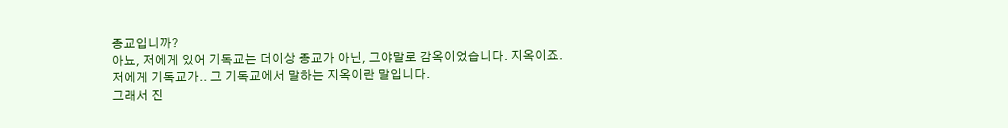종교입니까?
아뇨, 저에게 있어 기독교는 더이상 종교가 아닌, 그야말로 감옥이었습니다. 지옥이죠.
저에게 기독교가.. 그 기독교에서 말하는 지옥이란 말입니다.
그래서 진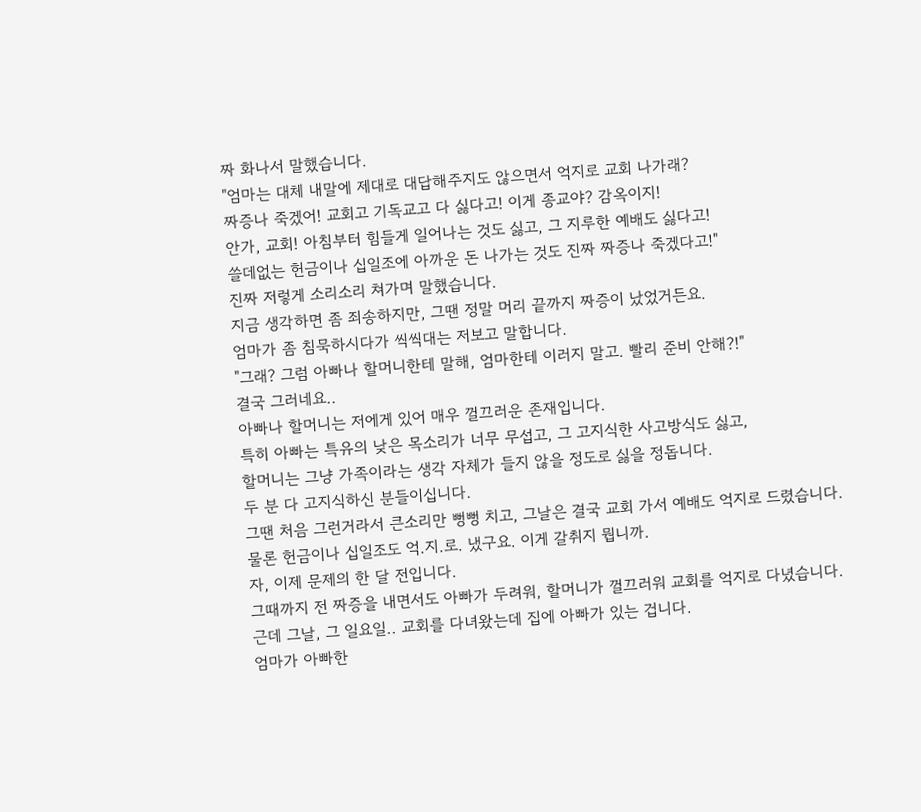짜 화나서 말했습니다.
"엄마는 대체 내말에 제대로 대답해주지도 않으면서 억지로 교회 나가래?
짜증나 죽겠어! 교회고 기독교고 다 싫다고! 이게 종교야? 감옥이지!
안가, 교회! 아침부터 힘들게 일어나는 것도 싫고, 그 지루한 예배도 싫다고!
쓸데없는 헌금이나 십일조에 아까운 돈 나가는 것도 진짜 짜증나 죽겠다고!"
진짜 저렇게 소리소리 쳐가며 말했습니다.
지금 생각하면 좀 죄송하지만, 그땐 정말 머리 끝까지 짜증이 났었거든요.
엄마가 좀 침묵하시다가 씩씩대는 저보고 말합니다.
"그래? 그럼 아빠나 할머니한테 말해, 엄마한테 이러지 말고. 빨리 준비 안해?!"
결국 그러네요..
아빠나 할머니는 저에게 있어 매우 껄끄러운 존재입니다.
특히 아빠는 특유의 낮은 목소리가 너무 무섭고, 그 고지식한 사고방식도 싫고,
할머니는 그냥 가족이라는 생각 자체가 들지 않을 정도로 싫을 정돕니다.
두 분 다 고지식하신 분들이십니다.
그땐 처음 그런거라서 큰소리만 뻥뻥 치고, 그날은 결국 교회 가서 예배도 억지로 드렸습니다.
물론 헌금이나 십일조도 억.지.로. 냈구요. 이게 갈취지 뭡니까.
자, 이제 문제의 한 달 전입니다.
그때까지 전 짜증을 내면서도 아빠가 두려워, 할머니가 껄끄러워 교회를 억지로 다녔습니다.
근데 그날, 그 일요일.. 교회를 다녀왔는데 집에 아빠가 있는 겁니다.
엄마가 아빠한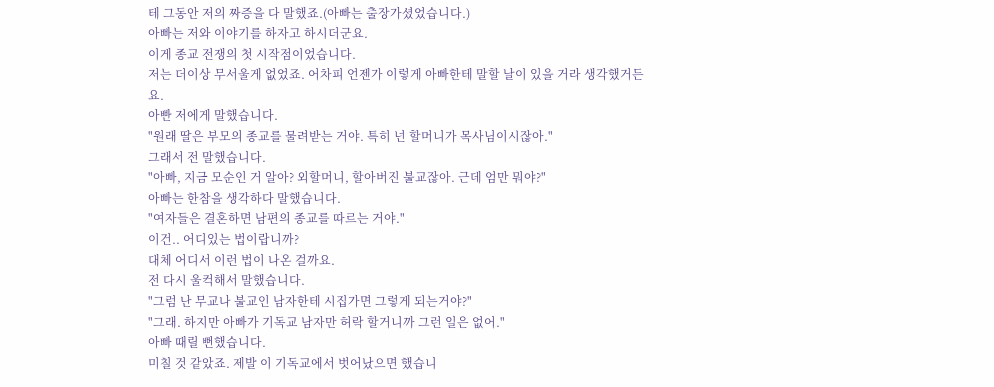테 그동안 저의 짜증을 다 말했죠.(아빠는 출장가셨었습니다.)
아빠는 저와 이야기를 하자고 하시더군요.
이게 종교 전쟁의 첫 시작점이었습니다.
저는 더이상 무서울게 없었죠. 어차피 언젠가 이렇게 아빠한테 말할 날이 있을 거라 생각했거든요.
아빤 저에게 말했습니다.
"원래 딸은 부모의 종교를 물려받는 거야. 특히 넌 할머니가 목사님이시잖아."
그래서 전 말했습니다.
"아빠, 지금 모순인 거 알아? 외할머니, 할아버진 불교잖아. 근데 엄만 뭐야?"
아빠는 한참을 생각하다 말했습니다.
"여자들은 결혼하면 남편의 종교를 따르는 거야."
이건.. 어디있는 법이랍니까?
대체 어디서 이런 법이 나온 걸까요.
전 다시 울컥해서 말했습니다.
"그럼 난 무교나 불교인 남자한테 시집가면 그렇게 되는거야?"
"그래. 하지만 아빠가 기독교 남자만 허락 할거니까 그런 일은 없어."
아빠 때릴 뻔했습니다.
미칠 것 같았죠. 제발 이 기독교에서 벗어났으면 했습니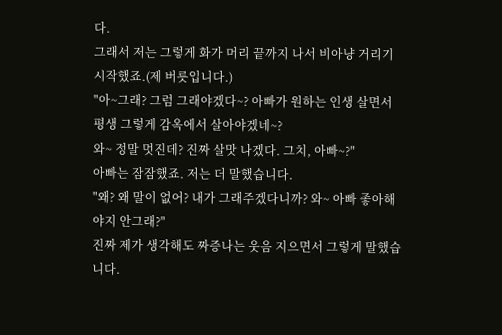다.
그래서 저는 그렇게 화가 머리 끝까지 나서 비아냥 거리기 시작했죠.(제 버릇입니다.)
"아~그래? 그럼 그래야겠다~? 아빠가 원하는 인생 살면서 평생 그렇게 감옥에서 살아야겠네~?
와~ 정말 멋진데? 진짜 살맛 나겠다. 그치, 아빠~?"
아빠는 잠잠했죠. 저는 더 말했습니다.
"왜? 왜 말이 없어? 내가 그래주겠다니까? 와~ 아빠 좋아해야지 안그래?"
진짜 제가 생각해도 짜증나는 웃음 지으면서 그렇게 말했습니다.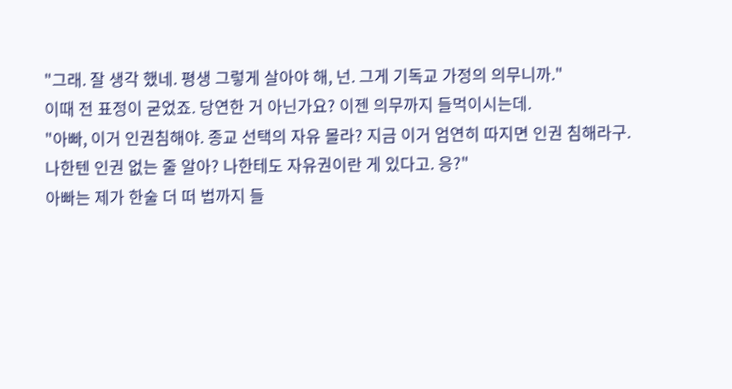"그래. 잘 생각 했네. 평생 그렇게 살아야 해, 넌. 그게 기독교 가정의 의무니까."
이때 전 표정이 굳었죠. 당연한 거 아닌가요? 이젠 의무까지 들먹이시는데.
"아빠, 이거 인권침해야. 종교 선택의 자유 몰라? 지금 이거 엄연히 따지면 인권 침해라구.
나한텐 인권 없는 줄 알아? 나한테도 자유권이란 게 있다고. 응?"
아빠는 제가 한술 더 떠 법까지 들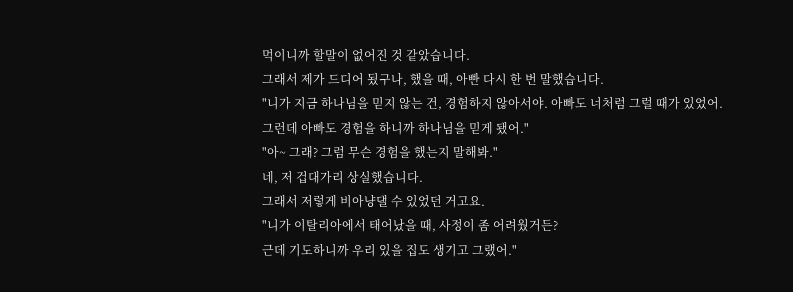먹이니까 할말이 없어진 것 같았습니다.
그래서 제가 드디어 됬구나, 했을 때, 아빤 다시 한 번 말했습니다.
"니가 지금 하나님을 믿지 않는 건, 경험하지 않아서야. 아빠도 너처럼 그럴 때가 있었어.
그런데 아빠도 경험을 하니까 하나님을 믿게 됐어."
"아~ 그래? 그럼 무슨 경험을 했는지 말해봐."
네, 저 겁대가리 상실했습니다.
그래서 저렇게 비아냥댈 수 있었던 거고요.
"니가 이탈리아에서 태어났을 때, 사정이 좀 어려웠거든?
근데 기도하니까 우리 있을 집도 생기고 그랬어."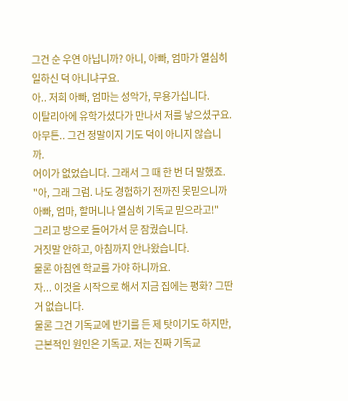그건 순 우연 아닙니까? 아니, 아빠, 엄마가 열심히 일하신 덕 아니냐구요.
아.. 저희 아빠, 엄마는 성악가, 무용가십니다.
이탈리아에 유학가셨다가 만나서 저를 낳으셨구요.
아무튼.. 그건 정말이지 기도 덕이 아니지 않습니까.
어이가 없었습니다. 그래서 그 때 한 번 더 말했죠.
"아, 그래 그럼. 나도 경험하기 전까진 못믿으니까 아빠, 엄마, 할머니나 열심히 기독교 믿으라고!"
그리고 방으로 들어가서 문 잠궜습니다.
거짓말 안하고, 아침까지 안나왔습니다.
물론 아침엔 학교를 가야 하니까요.
자... 이것을 시작으로 해서 지금 집에는 평화? 그딴 거 없습니다.
물론 그건 기독교에 반기를 든 제 탓이기도 하지만,
근본적인 원인은 기독교. 저는 진짜 기독교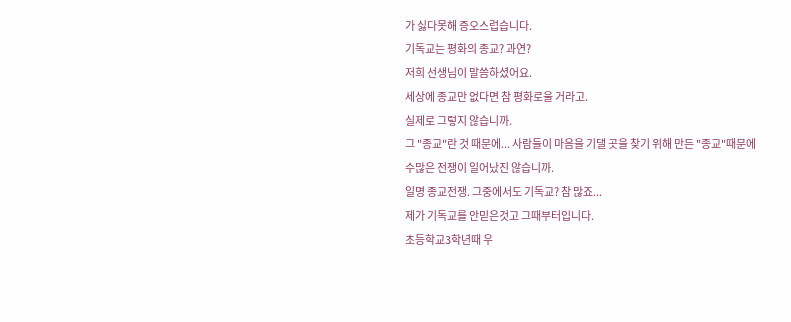가 싫다못해 증오스럽습니다.
기독교는 평화의 종교? 과연?
저희 선생님이 말씀하셨어요.
세상에 종교만 없다면 참 평화로울 거라고.
실제로 그렇지 않습니까.
그 "종교"란 것 때문에... 사람들이 마음을 기댈 곳을 찾기 위해 만든 "종교"때문에
수많은 전쟁이 일어났진 않습니까.
일명 종교전쟁. 그중에서도 기독교? 참 많죠...
제가 기독교를 안믿은것고 그때부터입니다.
초등학교3학년때 우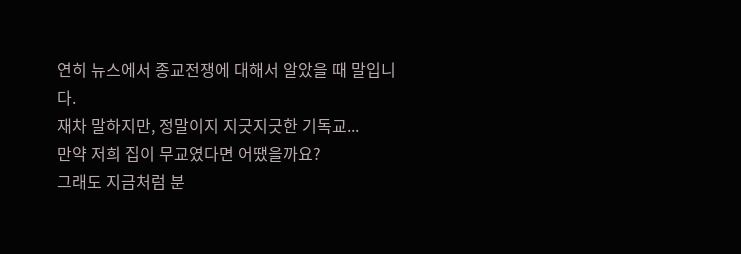연히 뉴스에서 종교전쟁에 대해서 알았을 때 말입니다.
재차 말하지만, 정말이지 지긋지긋한 기독교...
만약 저희 집이 무교였다면 어땠을까요?
그래도 지금처럼 분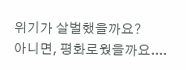위기가 살벌했을까요?
아니면, 평화로웠을까요....